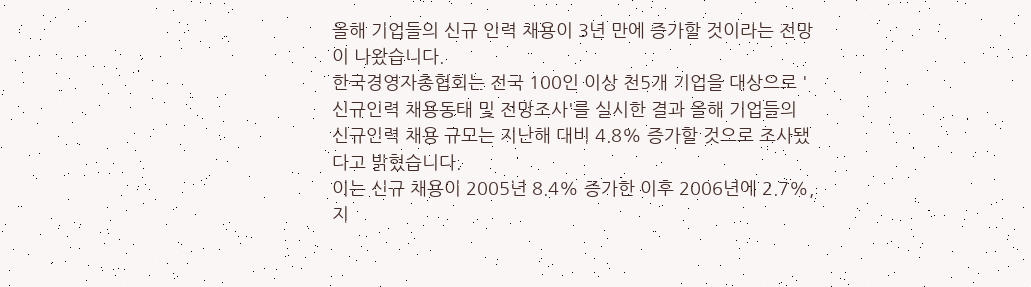올해 기업들의 신규 인력 채용이 3년 만에 증가할 것이라는 전망이 나왔습니다.
한국경영자총협회는 전국 100인 이상 천5개 기업을 대상으로 '신규인력 채용동태 및 전망조사'를 실시한 결과 올해 기업들의 신규인력 채용 규모는 지난해 대비 4.8% 증가할 것으로 조사됐다고 밝혔습니다.
이는 신규 채용이 2005년 8.4% 증가한 이후 2006년에 2.7%, 지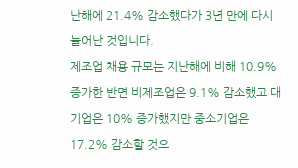난해에 21.4% 감소했다가 3년 만에 다시 늘어난 것입니다.
제조업 채용 규모는 지난해에 비해 10.9% 증가한 반면 비제조업은 9.1% 감소했고 대기업은 10% 증가했지만 중소기업은 17.2% 감소할 것으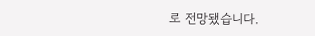로 전망됐습니다.